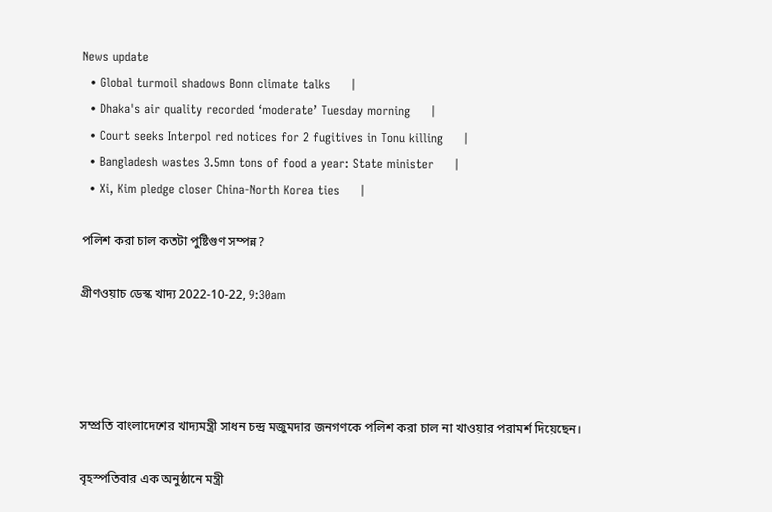News update
  • Global turmoil shadows Bonn climate talks     |
  • Dhaka's air quality recorded ‘moderate’ Tuesday morning     |
  • Court seeks Interpol red notices for 2 fugitives in Tonu killing     |
  • Bangladesh wastes 3.5mn tons of food a year: State minister     |
  • Xi, Kim pledge closer China-North Korea ties     |

পলিশ করা চাল কতটা পুষ্টিগুণ সম্পন্ন?

গ্রীণওয়াচ ডেস্ক খাদ্য 2022-10-22, 9:30am




সম্প্রতি বাংলাদেশের খাদ্যমন্ত্রী সাধন চন্দ্র মজুমদার জনগণকে পলিশ করা চাল না খাওয়ার পরামর্শ দিয়েছেন।

বৃহস্পতিবার এক অনুষ্ঠানে মন্ত্রী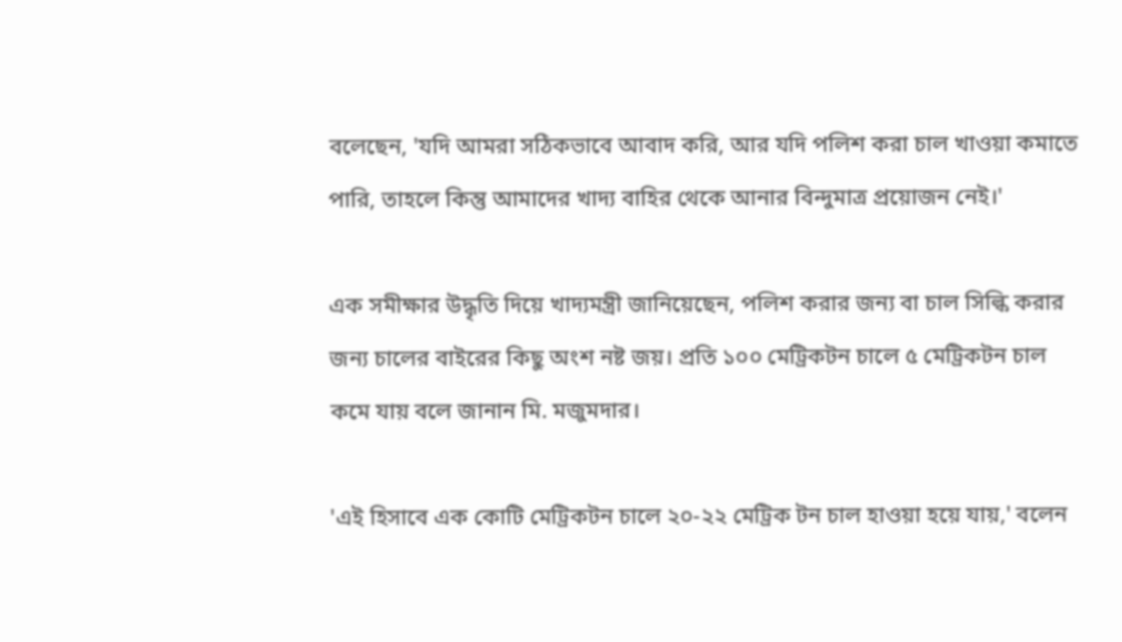বলেছেন, 'যদি আমরা সঠিকভাবে আবাদ করি, আর যদি পলিশ করা চাল খাওয়া কমাতে পারি, তাহলে কিন্তু আমাদের খাদ্য বাহির থেকে আনার বিন্দুমাত্র প্রয়োজন নেই।'

এক সমীক্ষার উদ্ধৃতি দিয়ে খাদ্যমন্ত্রী জানিয়েছেন, পলিশ করার জন্য বা চাল সিল্কি করার জন্য চালের বাইরের কিছু অংশ নষ্ট জয়। প্রতি ১০০ মেট্রিকটন চালে ৫ মেট্রিকটন চাল কমে যায় বলে জানান মি. মজুমদার।

'এই হিসাবে এক কোটি মেট্রিকটন চালে ২০-২২ মেট্রিক টন চাল হাওয়া হয়ে যায়,' বলেন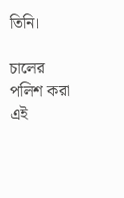তিনি।

চালের পলিশ করা এই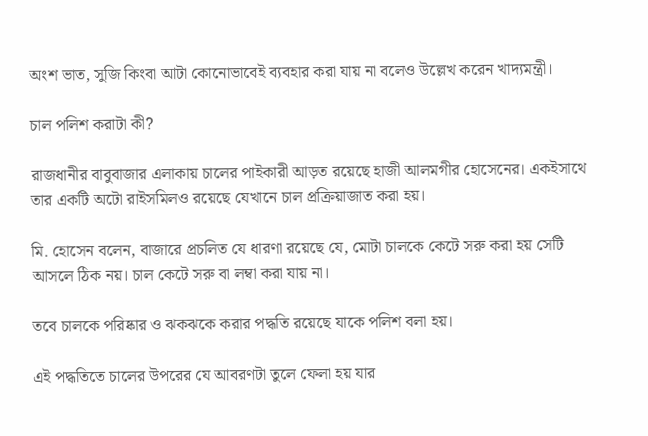অংশ ভাত, সুজি কিংবা আটা কোনোভাবেই ব্যবহার করা যায় না বলেও উল্লেখ করেন খাদ্যমন্ত্রী।

চাল পলিশ করাটা কী?

রাজধানীর বাবুবাজার এলাকায় চালের পাইকারী আড়ত রয়েছে হাজী আলমগীর হোসেনের। একইসাথে তার একটি অটো রাইসমিলও রয়েছে যেখানে চাল প্রক্রিয়াজাত করা হয়।

মি. হোসেন বলেন, বাজারে প্রচলিত যে ধারণা রয়েছে যে, মোটা চালকে কেটে সরু করা হয় সেটি আসলে ঠিক নয়। চাল কেটে সরু বা লম্বা করা যায় না।

তবে চালকে পরিষ্কার ও ঝকঝকে করার পদ্ধতি রয়েছে যাকে পলিশ বলা হয়।

এই পদ্ধতিতে চালের উপরের যে আবরণটা তুলে ফেলা হয় যার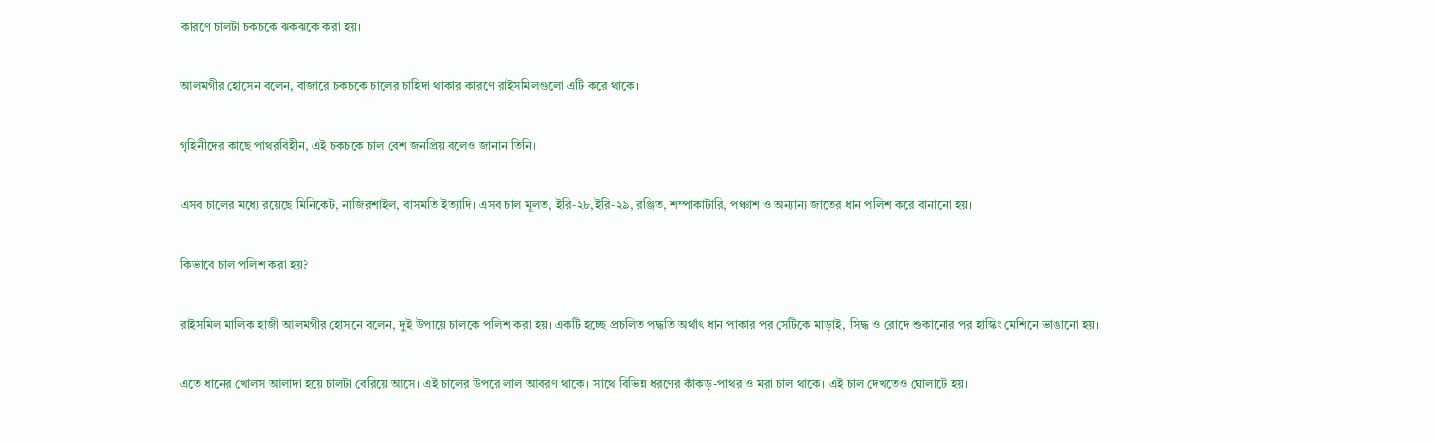কারণে চালটা চকচকে ঝকঝকে করা হয়।

আলমগীর হোসেন বলেন, বাজারে চকচকে চালের চাহিদা থাকার কারণে রাইসমিলগুলো এটি করে থাকে।

গৃহিনীদের কাছে পাথরবিহীন, এই চকচকে চাল বেশ জনপ্রিয় বলেও জানান তিনি।

এসব চালের মধ্যে রয়েছে মিনিকেট, নাজিরশাইল, বাসমতি ইত্যাদি। এসব চাল মূলত, ইরি-২৮,ইরি-২৯, রঞ্জিত, শম্পাকাটারি, পঞ্চাশ ও অন্যান্য জাতের ধান পলিশ করে বানানো হয়।

কিভাবে চাল পলিশ করা হয়?

রাইসমিল মালিক হাজী আলমগীর হোসনে বলেন, দুই উপায়ে চালকে পলিশ করা হয়। একটি হচ্ছে প্রচলিত পদ্ধতি অর্থাৎ ধান পাকার পর সেটিকে মাড়াই, সিদ্ধ ও রোদে শুকানোর পর হাস্কিং মেশিনে ভাঙানো হয়।

এতে ধানের খোলস আলাদা হয়ে চালটা বেরিয়ে আসে। এই চালের উপরে লাল আবরণ থাকে। সাথে বিভিন্ন ধরণের কাঁকড়-পাথর ও মরা চাল থাকে। এই চাল দেখতেও ঘোলাটে হয়।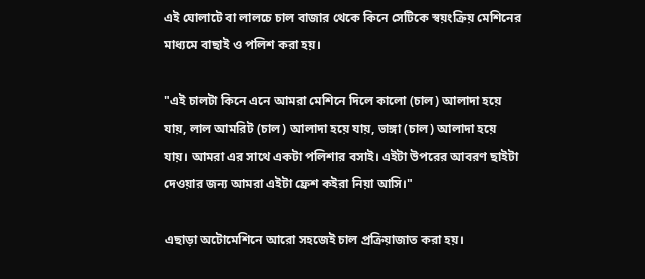এই ঘোলাটে বা লালচে চাল বাজার থেকে কিনে সেটিকে স্বয়ংক্রিয় মেশিনের মাধ্যমে বাছাই ও পলিশ করা হয়।

"এই চালটা কিনে এনে আমরা মেশিনে দিলে কালো (চাল) আলাদা হয়ে যায়, লাল আমরিট (চাল) আলাদা হয়ে যায়, ভাঙ্গা (চাল) আলাদা হয়ে যায়। আমরা এর সাথে একটা পলিশার বসাই। এইটা উপরের আবরণ ছাইটা দেওয়ার জন্য আমরা এইটা ফ্রেশ কইরা নিয়া আসি।"

এছাড়া অটোমেশিনে আরো সহজেই চাল প্রক্রিয়াজাত করা হয়।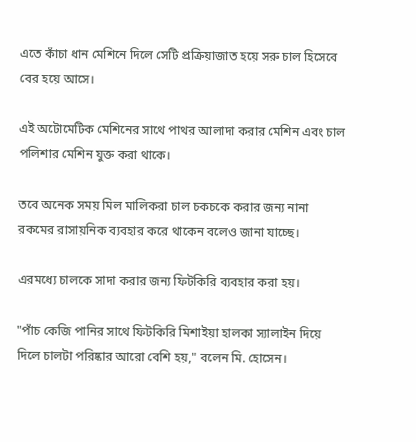এতে কাঁচা ধান মেশিনে দিলে সেটি প্রক্রিয়াজাত হয়ে সরু চাল হিসেবে বের হয়ে আসে।

এই অটোমেটিক মেশিনের সাথে পাথর আলাদা করার মেশিন এবং চাল পলিশার মেশিন যুক্ত করা থাকে।

তবে অনেক সময় মিল মালিকরা চাল চকচকে করার জন্য নানা রকমের রাসায়নিক ব্যবহার করে থাকেন বলেও জানা যাচ্ছে।

এরমধ্যে চালকে সাদা করার জন্য ফিটকিরি ব্যবহার করা হয়।

"পাঁচ কেজি পানির সাথে ফিটকিরি মিশাইয়া হালকা স্যালাইন দিয়ে দিলে চালটা পরিষ্কার আরো বেশি হয়," বলেন মি. হোসেন।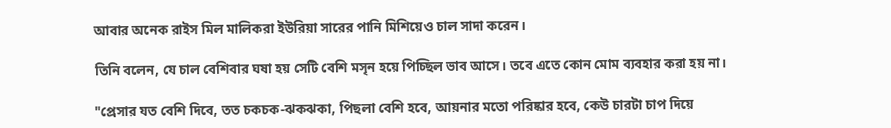আবার অনেক রাইস মিল মালিকরা ইউরিয়া সারের পানি মিশিয়েও চাল সাদা করেন।

তিনি বলেন, যে চাল বেশিবার ঘষা হয় সেটি বেশি মসৃন হয়ে পিচ্ছিল ভাব আসে। তবে এতে কোন মোম ব্যবহার করা হয় না।

"প্রেসার যত বেশি দিবে, তত চকচক-ঝকঝকা, পিছলা বেশি হবে, আয়নার মতো পরিষ্কার হবে, কেউ চারটা চাপ দিয়ে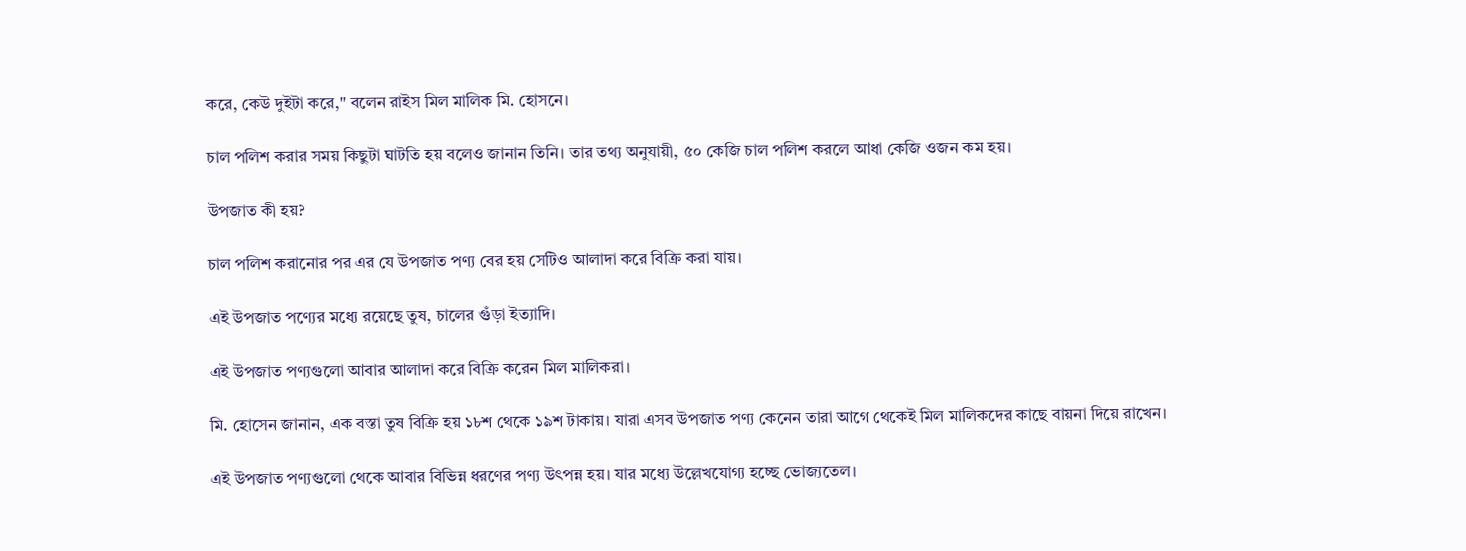করে, কেউ দুইটা করে," বলেন রাইস মিল মালিক মি. হোসনে।

চাল পলিশ করার সময় কিছুটা ঘাটতি হয় বলেও জানান তিনি। তার তথ্য অনুযায়ী, ৫০ কেজি চাল পলিশ করলে আধা কেজি ওজন কম হয়।

উপজাত কী হয়?

চাল পলিশ করানোর পর এর যে উপজাত পণ্য বের হয় সেটিও আলাদা করে বিক্রি করা যায়।

এই উপজাত পণ্যের মধ্যে রয়েছে তুষ, চালের গুঁড়া ইত্যাদি।

এই উপজাত পণ্যগুলো আবার আলাদা করে বিক্রি করেন মিল মালিকরা।

মি. হোসেন জানান, এক বস্তা তুষ বিক্রি হয় ১৮শ থেকে ১৯শ টাকায়। যারা এসব উপজাত পণ্য কেনেন তারা আগে থেকেই মিল মালিকদের কাছে বায়না দিয়ে রাখেন।

এই উপজাত পণ্যগুলো থেকে আবার বিভিন্ন ধরণের পণ্য উৎপন্ন হয়। যার মধ্যে উল্লেখযোগ্য হচ্ছে ভোজ্যতেল।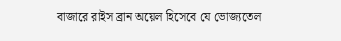বাজারে রাইস ব্রান অয়েল হিসেবে যে ভোজ্যতেল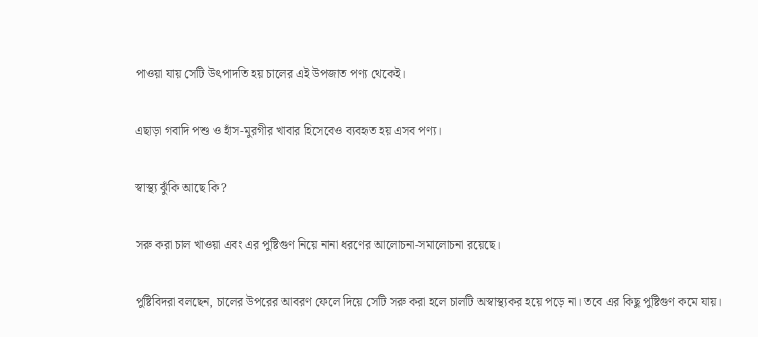পাওয়া যায় সেটি উৎপাদতি হয় চালের এই উপজাত পণ্য থেকেই।

এছাড়া গবাদি পশু ও হাঁস-মুরগীর খাবার হিসেবেও ব্যবহৃত হয় এসব পণ্য।

স্বাস্থ্য ঝুঁকি আছে কি?

সরু করা চাল খাওয়া এবং এর পুষ্টিগুণ নিয়ে নানা ধরণের আলোচনা-সমালোচনা রয়েছে।

পুষ্টিবিদরা বলছেন, চালের উপরের আবরণ ফেলে দিয়ে সেটি সরু করা হলে চালটি অস্বাস্থ্যকর হয়ে পড়ে না। তবে এর কিছু পুষ্টিগুণ কমে যায়।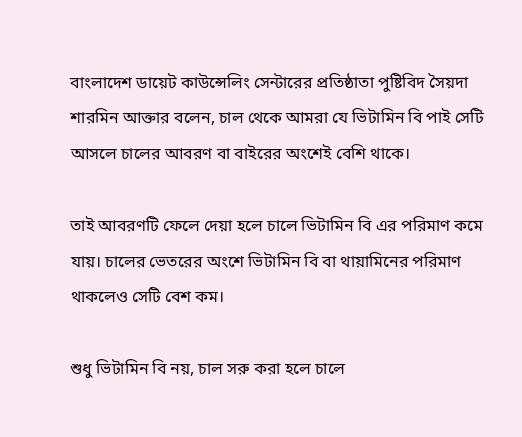বাংলাদেশ ডায়েট কাউন্সেলিং সেন্টারের প্রতিষ্ঠাতা পুষ্টিবিদ সৈয়দা শারমিন আক্তার বলেন, চাল থেকে আমরা যে ভিটামিন বি পাই সেটি আসলে চালের আবরণ বা বাইরের অংশেই বেশি থাকে।

তাই আবরণটি ফেলে দেয়া হলে চালে ভিটামিন বি এর পরিমাণ কমে যায়। চালের ভেতরের অংশে ভিটামিন বি বা থায়ামিনের পরিমাণ থাকলেও সেটি বেশ কম।

শুধু ভিটামিন বি নয়, চাল সরু করা হলে চালে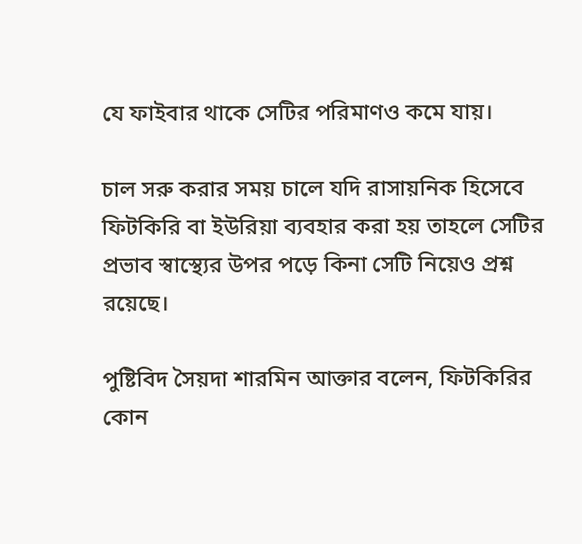যে ফাইবার থাকে সেটির পরিমাণও কমে যায়।

চাল সরু করার সময় চালে যদি রাসায়নিক হিসেবে ফিটকিরি বা ইউরিয়া ব্যবহার করা হয় তাহলে সেটির প্রভাব স্বাস্থ্যের উপর পড়ে কিনা সেটি নিয়েও প্রশ্ন রয়েছে।

পুষ্টিবিদ সৈয়দা শারমিন আক্তার বলেন, ফিটকিরির কোন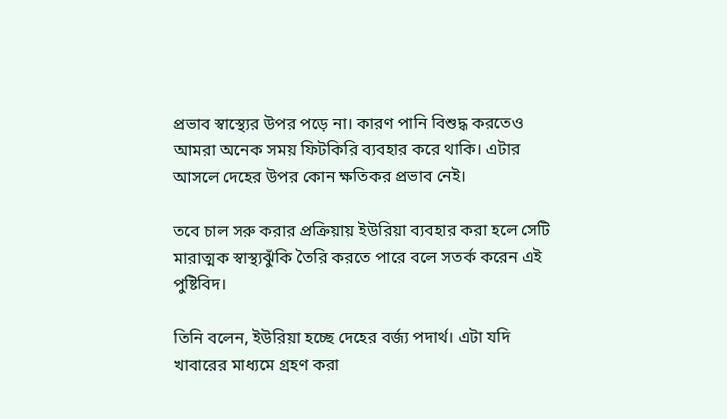প্রভাব স্বাস্থ্যের উপর পড়ে না। কারণ পানি বিশুদ্ধ করতেও আমরা অনেক সময় ফিটকিরি ব্যবহার করে থাকি। এটার আসলে দেহের উপর কোন ক্ষতিকর প্রভাব নেই।

তবে চাল সরু করার প্রক্রিয়ায় ইউরিয়া ব্যবহার করা হলে সেটি মারাত্মক স্বাস্থ্যঝুঁকি তৈরি করতে পারে বলে সতর্ক করেন এই পুষ্টিবিদ।

তিনি বলেন, ইউরিয়া হচ্ছে দেহের বর্জ্য পদার্থ। এটা যদি খাবারের মাধ্যমে গ্রহণ করা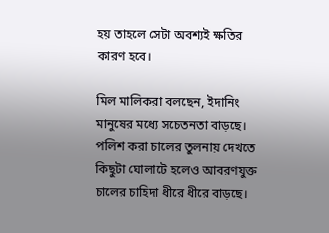হয় তাহলে সেটা অবশ্যই ক্ষতির কারণ হবে।

মিল মালিকরা বলছেন, ইদানিং মানুষের মধ্যে সচেতনতা বাড়ছে। পলিশ করা চালের তুলনায় দেখতে কিছুটা ঘোলাটে হলেও আবরণযুক্ত চালের চাহিদা ধীরে ধীরে বাড়ছে।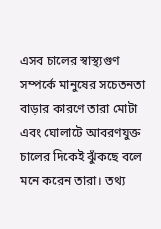এসব চালের স্বাস্থ্যগুণ সম্পর্কে মানুষের সচেতনতা বাড়ার কারণে তারা মোটা এবং ঘোলাটে আবরণযুক্ত চালের দিকেই ঝুঁকছে বলে মনে করেন তারা। তথ্য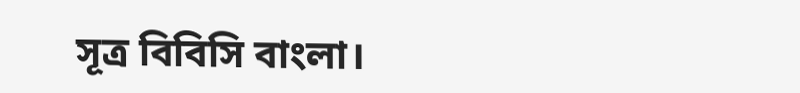সূত্র বিবিসি বাংলা।